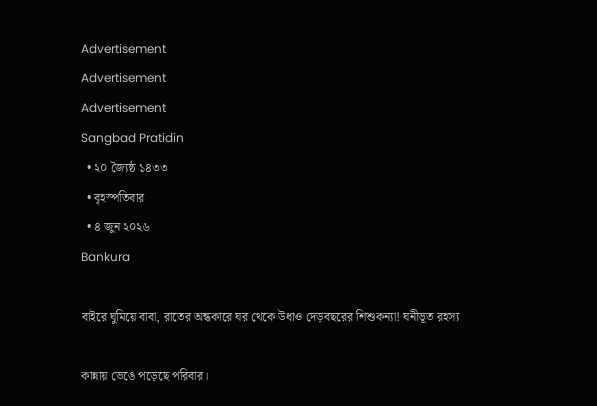Advertisement
Advertisement
Advertisement
Sangbad Pratidin
  • ২০ জ্যৈষ্ঠ ১৪৩৩
  • বৃহস্পতিবার
  • ৪ জুন ২০২৬
Bankura

বাইরে ঘুমিয়ে বাবা, রাতের অন্ধকারে ঘর থেকে উধাও দেড়বছরের শিশুকন্যা! ঘনীভূত রহস্য

কান্নায় ভেঙে পড়েছে পরিবার।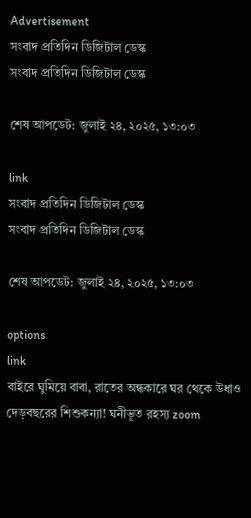Advertisement
সংবাদ প্রতিদিন ডিজিটাল ডেস্ক
সংবাদ প্রতিদিন ডিজিটাল ডেস্ক

শেষ আপডেট: জুলাই ২৪, ২০২৫, ১৩:০৩

link
সংবাদ প্রতিদিন ডিজিটাল ডেস্ক
সংবাদ প্রতিদিন ডিজিটাল ডেস্ক

শেষ আপডেট: জুলাই ২৪, ২০২৫, ১৩:০৩

options
link
বাইরে ঘুমিয়ে বাবা, রাতের অন্ধকারে ঘর থেকে উধাও দেড়বছরের শিশুকন্যা! ঘনীভূত রহস্য zoom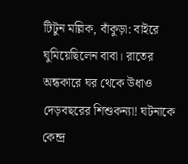টিটুন মল্লিক, বাঁকুড়া: বাইরে ঘুমিয়েছিলেন বাবা। রাতের অন্ধকারে ঘর থেকে উধাও দেড়বছরের শিশুকন্যা! ঘটনাকে কেন্দ্র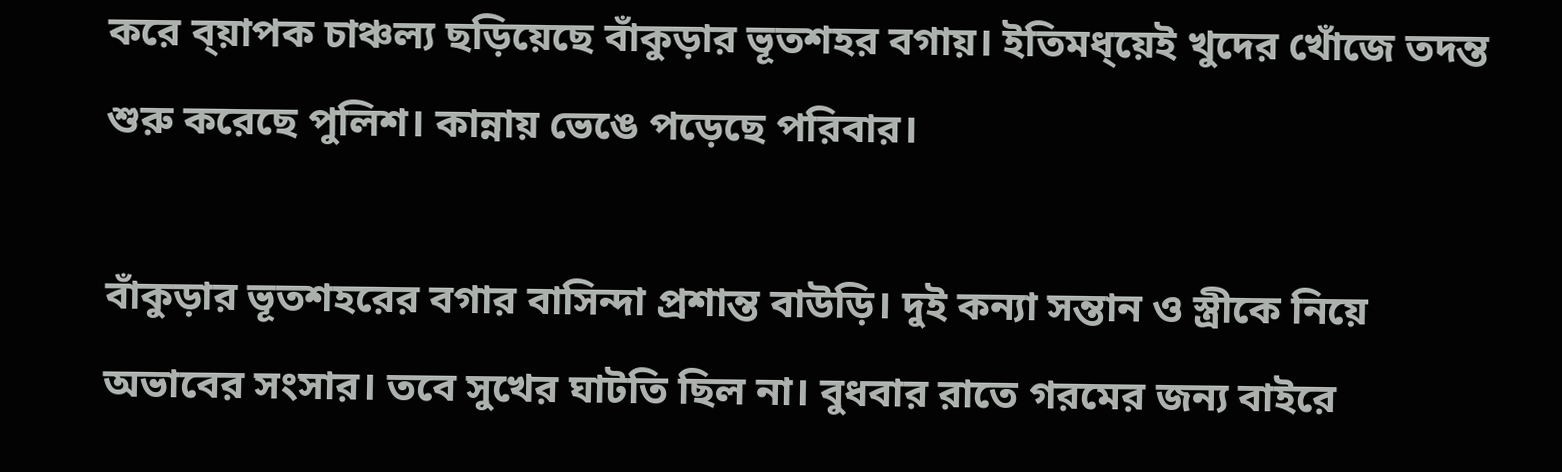করে ব্য়াপক চাঞ্চল্য ছড়িয়েছে বাঁকুড়ার ভূতশহর বগায়। ইতিমধ্য়েই খুদের খোঁজে তদন্ত শুরু করেছে পুলিশ। কান্নায় ভেঙে পড়েছে পরিবার।

বাঁকুড়ার ভূতশহরের বগার বাসিন্দা প্রশান্ত বাউড়ি। দুই কন্যা সন্তান ও স্ত্রীকে নিয়ে অভাবের সংসার। তবে সুখের ঘাটতি ছিল না। বুধবার রাতে গরমের জন্য বাইরে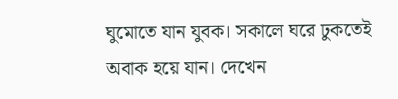ঘুমোতে যান যুবক। সকালে ঘরে ঢুকতেই অবাক হয়ে যান। দেখেন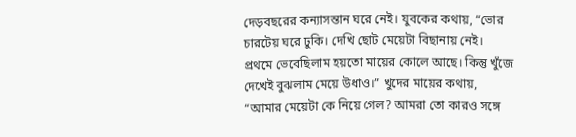দেড়বছরের কন্যাসন্তান ঘরে নেই। যুবকের কথায়, “ভোর চারটেয় ঘরে ঢুকি। দেখি ছোট মেয়েটা বিছানায় নেই। প্রথমে ভেবেছিলাম হয়তো মায়ের কোলে আছে। কিন্তু খুঁজে দেখেই বুঝলাম মেয়ে উধাও।” খুদের মায়ের কথায়, “আমার মেয়েটা কে নিয়ে গেল? আমরা তো কারও সঙ্গে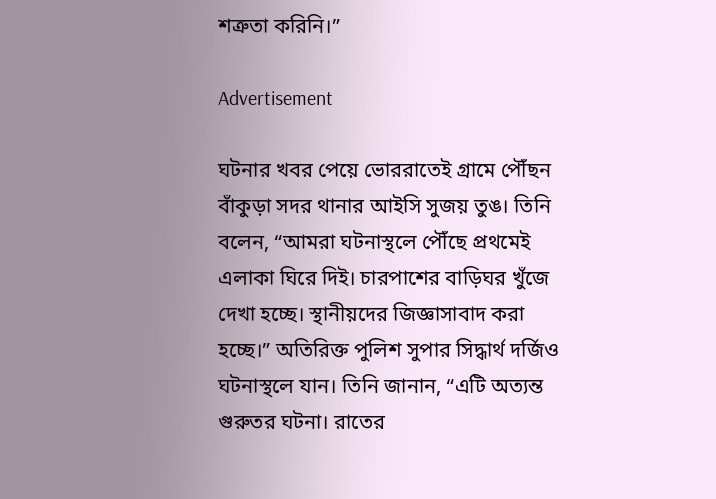শত্রুতা করিনি।”

Advertisement

ঘটনার খবর পেয়ে ভোররাতেই গ্রামে পৌঁছন বাঁকুড়া সদর থানার আইসি সুজয় তুঙ। তিনি বলেন, “আমরা ঘটনাস্থলে পৌঁছে প্রথমেই এলাকা ঘিরে দিই। চারপাশের বাড়িঘর খুঁজে দেখা হচ্ছে। স্থানীয়দের জিজ্ঞাসাবাদ করা হচ্ছে।” অতিরিক্ত পুলিশ সুপার সিদ্ধার্থ দর্জিও ঘটনাস্থলে যান। তিনি জানান, “এটি অত্যন্ত গুরুতর ঘটনা। রাতের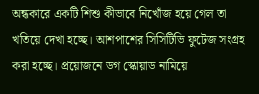অন্ধকারে একটি শিশু কীভাবে নিখোঁজ হয়ে গেল তা খতিয়ে দেখা হচ্ছে। আশপাশের সিসিটিভি ফুটেজ সংগ্রহ করা হচ্ছে। প্রয়োজনে ডগ স্কোয়াড নামিয়ে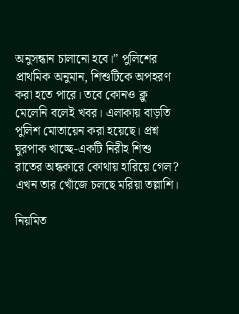অনুসন্ধান চালানো হবে।” পুলিশের প্রাথমিক অনুমান, শিশুটিকে অপহরণ করা হতে পারে। তবে কোনও ক্লু মেলেনি বলেই খবর। এলাকায় বাড়তি পুলিশ মোতায়েন করা হয়েছে। প্রশ্ন ঘুরপাক খাচ্ছে-একটি নিরীহ শিশু রাতের অন্ধকারে কোথায় হারিয়ে গেল? এখন তার খোঁজে চলছে মরিয়া তল্লাশি।

নিয়মিত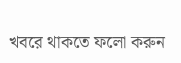খবরে থাকতে ফলো করুন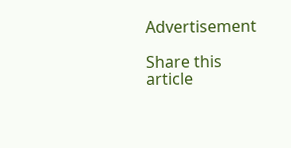Advertisement

Share this article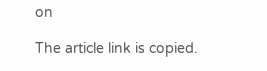on

The article link is copied.